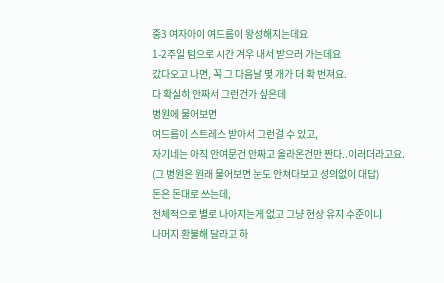중3 여자아이 여드름이 왕성해지는데요
1-2주일 텀으로 시간 겨우 내서 받으러 가는데요
갔다오고 나면, 꼭 그 다음날 몇 개가 더 확 번져요.
다 확실히 안짜서 그런건가 싶은데
병원에 물어보면
여드름이 스트레스 받아서 그런걸 수 있고,
자기네는 아직 안여문건 안짜고 올라온건만 짠다..이러더라고요.
(그 병원은 원래 물어보면 눈도 안쳐다보고 성의없이 대답)
돈은 돈대로 쓰는데,
전체적으로 별로 나아지는게 없고 그냥 현상 유지 수준이니
나머지 환불해 달라고 하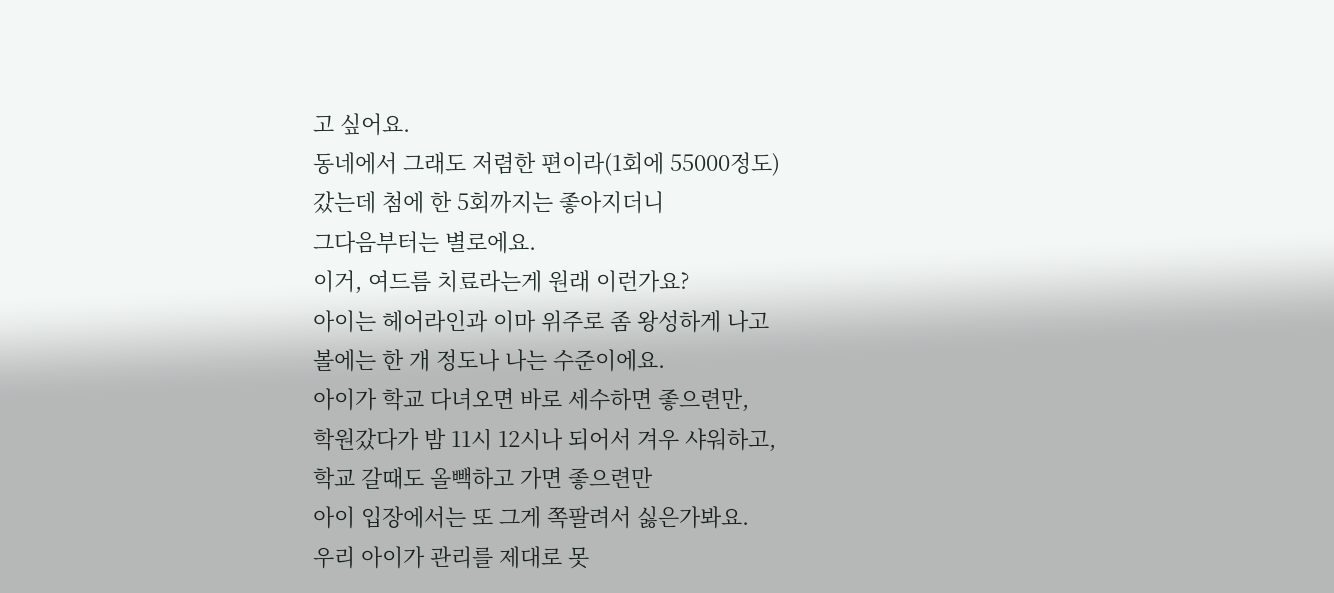고 싶어요.
동네에서 그래도 저렴한 편이라(1회에 55000정도)
갔는데 첨에 한 5회까지는 좋아지더니
그다음부터는 별로에요.
이거, 여드름 치료라는게 원래 이런가요?
아이는 헤어라인과 이마 위주로 좀 왕성하게 나고
볼에는 한 개 정도나 나는 수준이에요.
아이가 학교 다녀오면 바로 세수하면 좋으련만,
학원갔다가 밤 11시 12시나 되어서 겨우 샤워하고,
학교 갈때도 올빽하고 가면 좋으련만
아이 입장에서는 또 그게 쪽팔려서 싫은가봐요.
우리 아이가 관리를 제대로 못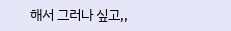해서 그러나 싶고,,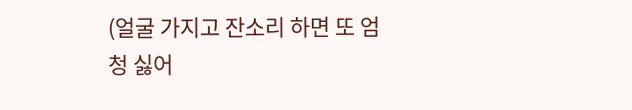(얼굴 가지고 잔소리 하면 또 엄청 싫어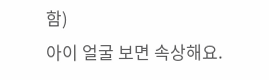함)
아이 얼굴 보면 속상해요.